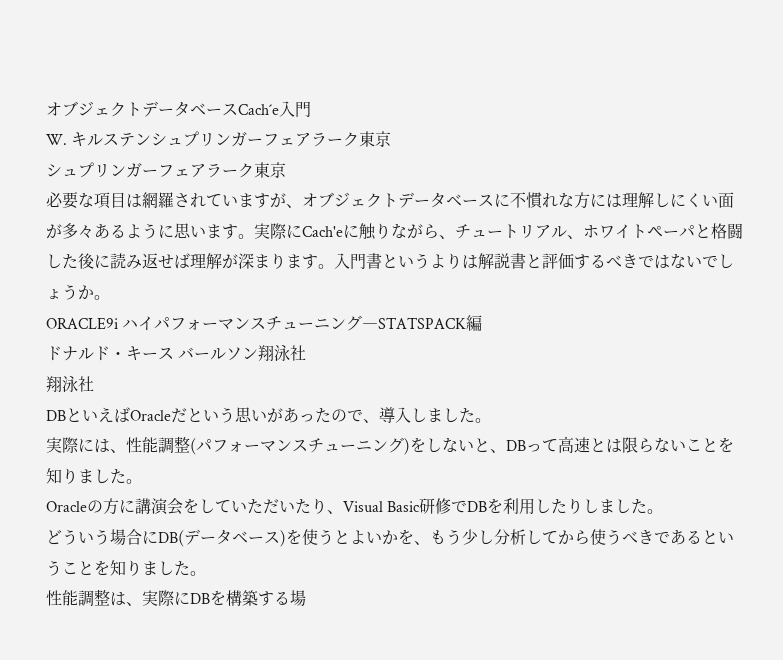オブジェクトデータベースCach´e入門
W. キルステンシュプリンガーフェアラーク東京
シュプリンガーフェアラーク東京
必要な項目は網羅されていますが、オブジェクトデータベースに不慣れな方には理解しにくい面が多々あるように思います。実際にCach'eに触りながら、チュートリアル、ホワイトペーパと格闘した後に読み返せば理解が深まります。入門書というよりは解説書と評価するべきではないでしょうか。
ORACLE9i ハイパフォーマンスチューニング―STATSPACK編
ドナルド・キース バールソン翔泳社
翔泳社
DBといえばOracleだという思いがあったので、導入しました。
実際には、性能調整(パフォーマンスチューニング)をしないと、DBって高速とは限らないことを知りました。
Oracleの方に講演会をしていただいたり、Visual Basic研修でDBを利用したりしました。
どういう場合にDB(データベース)を使うとよいかを、もう少し分析してから使うべきであるということを知りました。
性能調整は、実際にDBを構築する場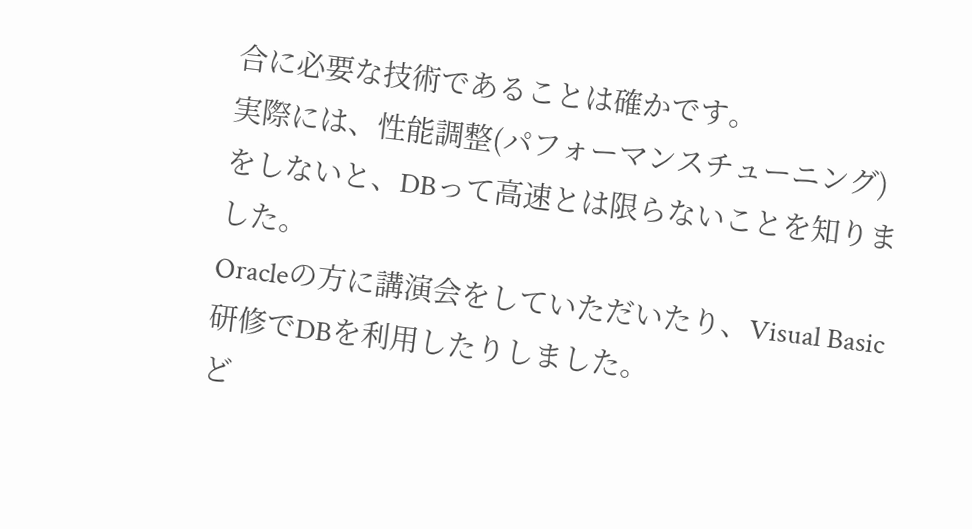合に必要な技術であることは確かです。
実際には、性能調整(パフォーマンスチューニング)をしないと、DBって高速とは限らないことを知りました。
Oracleの方に講演会をしていただいたり、Visual Basic研修でDBを利用したりしました。
ど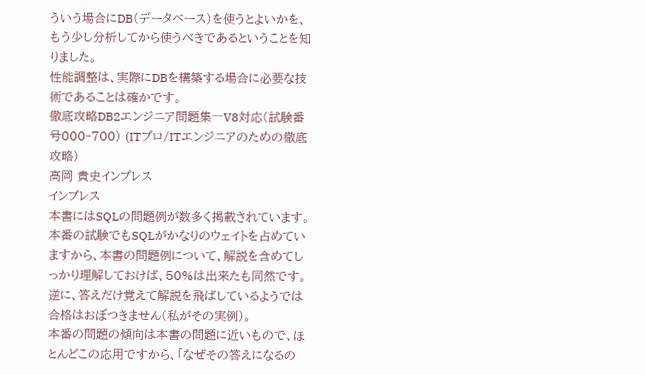ういう場合にDB(データベース)を使うとよいかを、もう少し分析してから使うべきであるということを知りました。
性能調整は、実際にDBを構築する場合に必要な技術であることは確かです。
徹底攻略DB2エンジニア問題集―V8対応(試験番号000‐700) (ITプロ/ITエンジニアのための徹底攻略)
高岡 貴史インプレス
インプレス
本書にはSQLの問題例が数多く掲載されています。
本番の試験でもSQLがかなりのウェイトを占めていますから、本書の問題例について、解説を含めてしっかり理解しておけば、50%は出来たも同然です。
逆に、答えだけ覚えて解説を飛ばしているようでは合格はおぼつきません(私がその実例)。
本番の問題の傾向は本書の問題に近いもので、ほとんどこの応用ですから、「なぜその答えになるの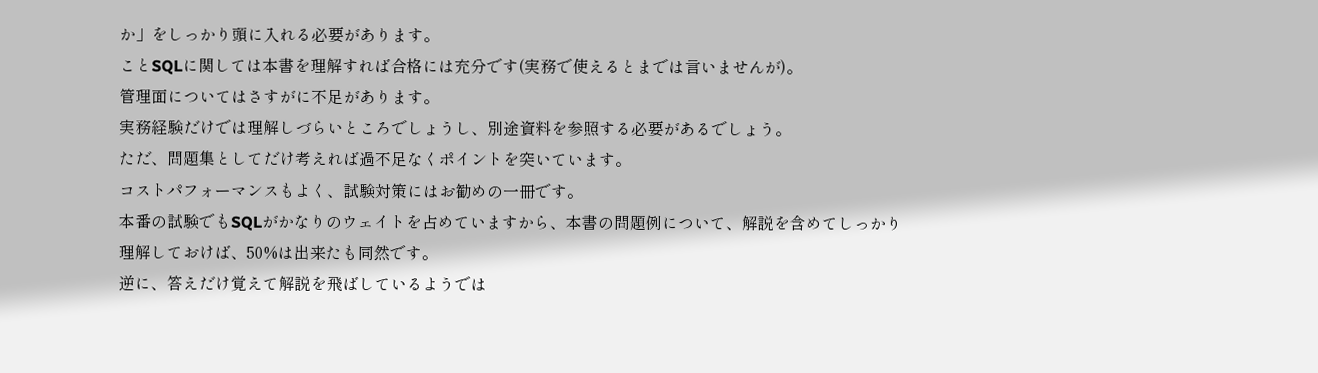か」をしっかり頭に入れる必要があります。
ことSQLに関しては本書を理解すれば合格には充分です(実務で使えるとまでは言いませんが)。
管理面についてはさすがに不足があります。
実務経験だけでは理解しづらいところでしょうし、別途資料を参照する必要があるでしょう。
ただ、問題集としてだけ考えれば過不足なくポイントを突いています。
コストパフォーマンスもよく、試験対策にはお勧めの一冊です。
本番の試験でもSQLがかなりのウェイトを占めていますから、本書の問題例について、解説を含めてしっかり理解しておけば、50%は出来たも同然です。
逆に、答えだけ覚えて解説を飛ばしているようでは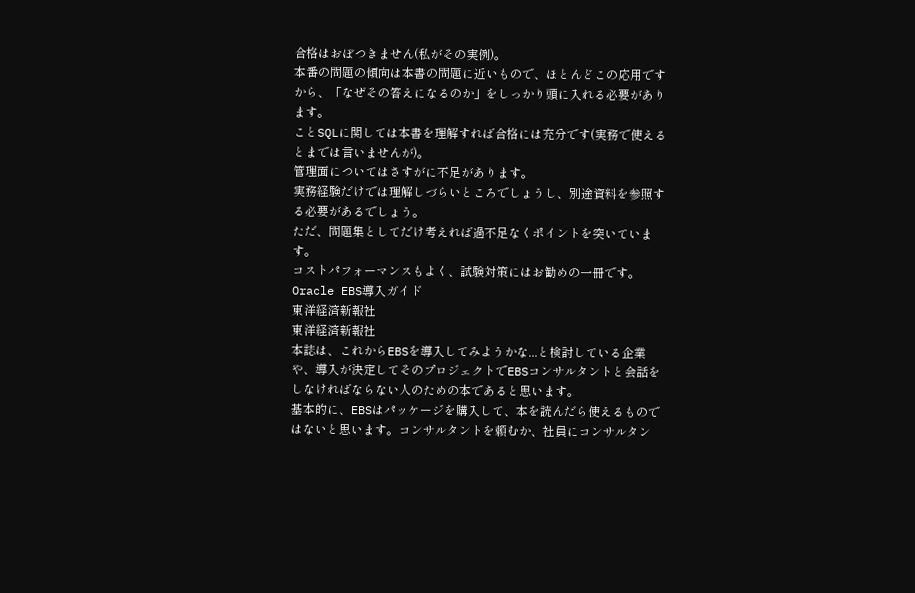合格はおぼつきません(私がその実例)。
本番の問題の傾向は本書の問題に近いもので、ほとんどこの応用ですから、「なぜその答えになるのか」をしっかり頭に入れる必要があります。
ことSQLに関しては本書を理解すれば合格には充分です(実務で使えるとまでは言いませんが)。
管理面についてはさすがに不足があります。
実務経験だけでは理解しづらいところでしょうし、別途資料を参照する必要があるでしょう。
ただ、問題集としてだけ考えれば過不足なくポイントを突いています。
コストパフォーマンスもよく、試験対策にはお勧めの一冊です。
Oracle EBS導入ガイド
東洋経済新報社
東洋経済新報社
本誌は、これからEBSを導入してみようかな...と検討している企業や、導入が決定してそのプロジェクトでEBSコンサルタントと会話をしなければならない人のための本であると思います。
基本的に、EBSはパッケージを購入して、本を読んだら使えるものではないと思います。コンサルタントを頼むか、社員にコンサルタン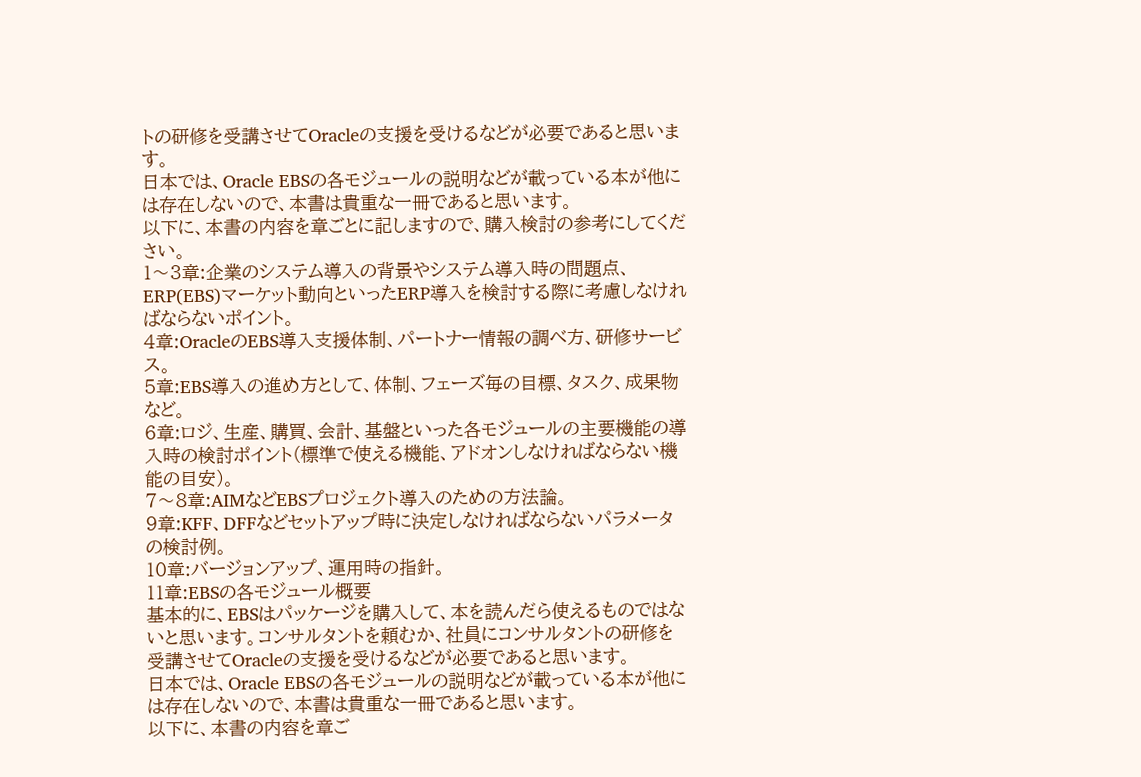トの研修を受講させてOracleの支援を受けるなどが必要であると思います。
日本では、Oracle EBSの各モジュールの説明などが載っている本が他には存在しないので、本書は貴重な一冊であると思います。
以下に、本書の内容を章ごとに記しますので、購入検討の参考にしてください。
1〜3章:企業のシステム導入の背景やシステム導入時の問題点、ERP(EBS)マーケット動向といったERP導入を検討する際に考慮しなければならないポイント。
4章:OracleのEBS導入支援体制、パートナー情報の調べ方、研修サービス。
5章:EBS導入の進め方として、体制、フェーズ毎の目標、タスク、成果物など。
6章:ロジ、生産、購買、会計、基盤といった各モジュールの主要機能の導入時の検討ポイント(標準で使える機能、アドオンしなければならない機能の目安)。
7〜8章:AIMなどEBSプロジェクト導入のための方法論。
9章:KFF、DFFなどセットアップ時に決定しなければならないパラメータの検討例。
10章:バージョンアップ、運用時の指針。
11章:EBSの各モジュール概要
基本的に、EBSはパッケージを購入して、本を読んだら使えるものではないと思います。コンサルタントを頼むか、社員にコンサルタントの研修を受講させてOracleの支援を受けるなどが必要であると思います。
日本では、Oracle EBSの各モジュールの説明などが載っている本が他には存在しないので、本書は貴重な一冊であると思います。
以下に、本書の内容を章ご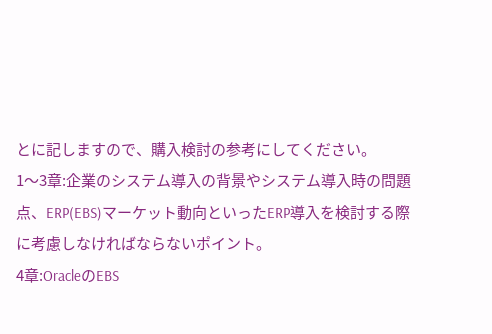とに記しますので、購入検討の参考にしてください。
1〜3章:企業のシステム導入の背景やシステム導入時の問題点、ERP(EBS)マーケット動向といったERP導入を検討する際に考慮しなければならないポイント。
4章:OracleのEBS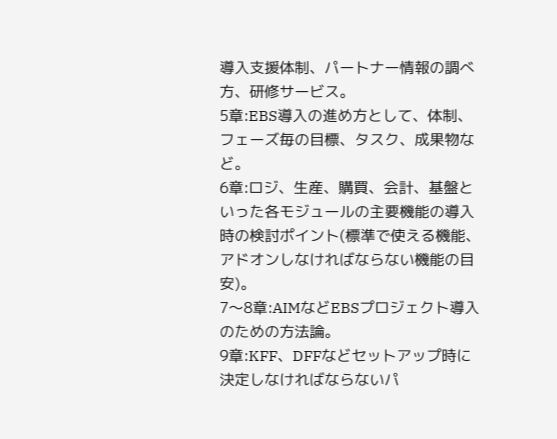導入支援体制、パートナー情報の調べ方、研修サービス。
5章:EBS導入の進め方として、体制、フェーズ毎の目標、タスク、成果物など。
6章:ロジ、生産、購買、会計、基盤といった各モジュールの主要機能の導入時の検討ポイント(標準で使える機能、アドオンしなければならない機能の目安)。
7〜8章:AIMなどEBSプロジェクト導入のための方法論。
9章:KFF、DFFなどセットアップ時に決定しなければならないパ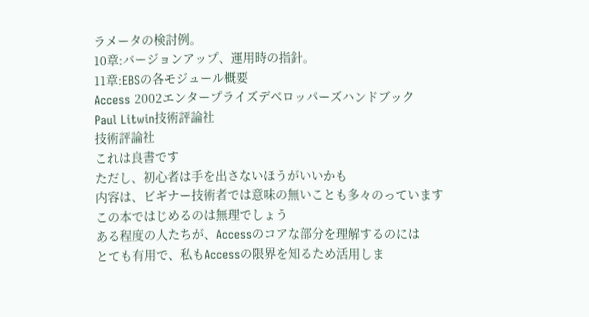ラメータの検討例。
10章:バージョンアップ、運用時の指針。
11章:EBSの各モジュール概要
Access 2002エンタープライズデベロッパーズハンドブック
Paul Litwin技術評論社
技術評論社
これは良書です
ただし、初心者は手を出さないほうがいいかも
内容は、ビギナー技術者では意味の無いことも多々のっています
この本ではじめるのは無理でしょう
ある程度の人たちが、Accessのコアな部分を理解するのには
とても有用で、私もAccessの限界を知るため活用しま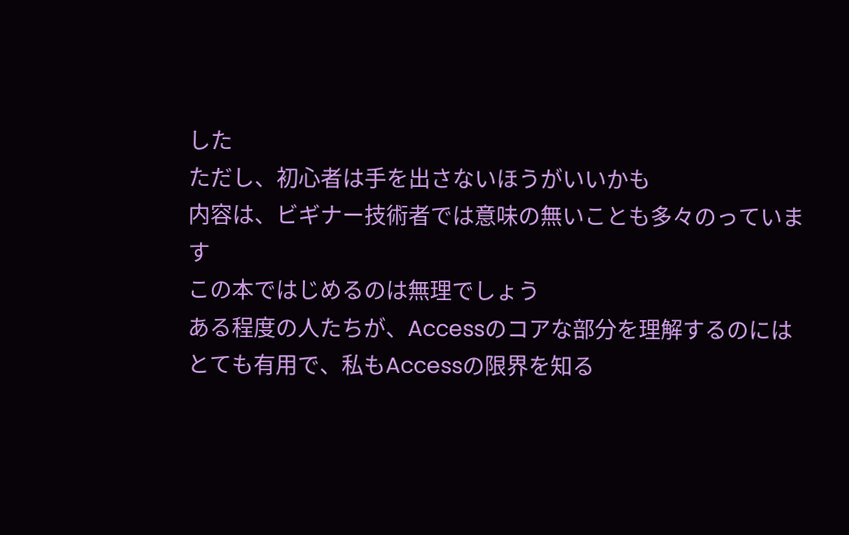した
ただし、初心者は手を出さないほうがいいかも
内容は、ビギナー技術者では意味の無いことも多々のっています
この本ではじめるのは無理でしょう
ある程度の人たちが、Accessのコアな部分を理解するのには
とても有用で、私もAccessの限界を知る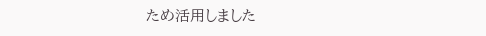ため活用しました